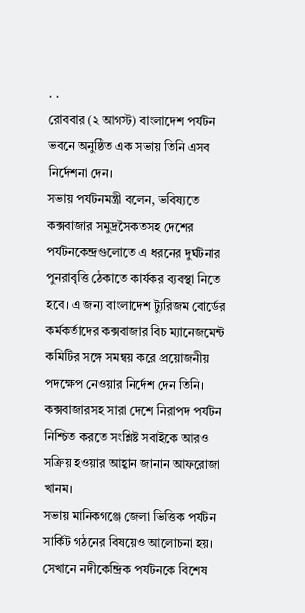. .
রোববার (২ আগস্ট) বাংলাদেশ পর্যটন ভবনে অনুষ্ঠিত এক সভায় তিনি এসব নির্দেশনা দেন।
সভায় পর্যটনমন্ত্রী বলেন, ভবিষ্যতে কক্সবাজার সমুদ্রসৈকতসহ দেশের পর্যটনকেন্দ্রগুলোতে এ ধরনের দুর্ঘটনার পুনরাবৃত্তি ঠেকাতে কার্যকর ব্যবস্থা নিতে হবে। এ জন্য বাংলাদেশ ট্যুরিজম বোর্ডের কর্মকর্তাদের কক্সবাজার বিচ ম্যানেজমেন্ট কমিটির সঙ্গে সমন্বয় করে প্রয়োজনীয় পদক্ষেপ নেওয়ার নির্দেশ দেন তিনি।
কক্সবাজারসহ সারা দেশে নিরাপদ পর্যটন নিশ্চিত করতে সংশ্লিষ্ট সবাইকে আরও সক্রিয় হওয়ার আহ্বান জানান আফরোজা খানম।
সভায় মানিকগঞ্জে জেলা ভিত্তিক পর্যটন সার্কিট গঠনের বিষয়েও আলোচনা হয়। সেখানে নদীকেন্দ্রিক পর্যটনকে বিশেষ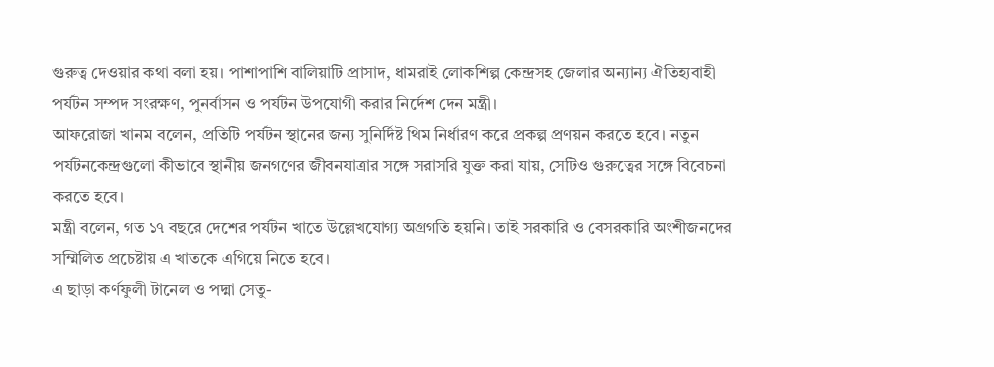গুরুত্ব দেওয়ার কথা বলা হয়। পাশাপাশি বালিয়াটি প্রাসাদ, ধামরাই লোকশিল্প কেন্দ্রসহ জেলার অন্যান্য ঐতিহ্যবাহী পর্যটন সম্পদ সংরক্ষণ, পুনর্বাসন ও পর্যটন উপযোগী করার নির্দেশ দেন মন্ত্রী।
আফরোজা খানম বলেন, প্রতিটি পর্যটন স্থানের জন্য সুনির্দিষ্ট থিম নির্ধারণ করে প্রকল্প প্রণয়ন করতে হবে। নতুন পর্যটনকেন্দ্রগুলো কীভাবে স্থানীয় জনগণের জীবনযাত্রার সঙ্গে সরাসরি যুক্ত করা যায়, সেটিও গুরুত্বের সঙ্গে বিবেচনা করতে হবে।
মন্ত্রী বলেন, গত ১৭ বছরে দেশের পর্যটন খাতে উল্লেখযোগ্য অগ্রগতি হয়নি। তাই সরকারি ও বেসরকারি অংশীজনদের সম্মিলিত প্রচেষ্টায় এ খাতকে এগিয়ে নিতে হবে।
এ ছাড়া কর্ণফুলী টানেল ও পদ্মা সেতু-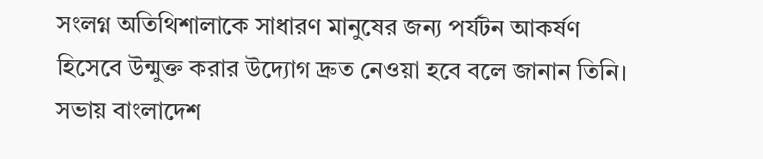সংলগ্ন অতিথিশালাকে সাধারণ মানুষের জন্য পর্যটন আকর্ষণ হিসেবে উন্মুক্ত করার উদ্যোগ দ্রুত নেওয়া হবে বলে জানান তিনি।
সভায় বাংলাদেশ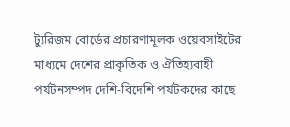ট্যুরিজম বোর্ডের প্রচারণামূলক ওয়েবসাইটের মাধ্যমে দেশের প্রাকৃতিক ও ঐতিহ্যবাহী পর্যটনসম্পদ দেশি-বিদেশি পর্যটকদের কাছে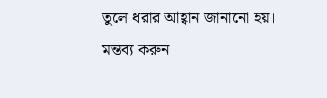তুলে ধরার আহ্বান জানানো হয়।
মন্তব্য করুন